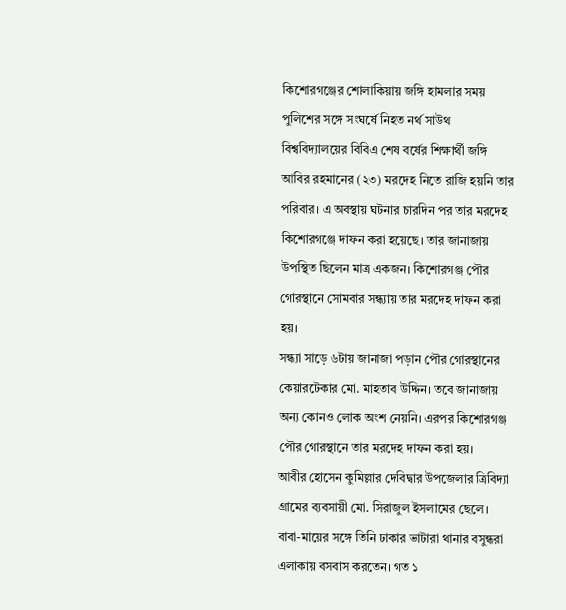কিশোরগঞ্জের শোলাকিয়ায় জঙ্গি হামলার সময় পুলিশের সঙ্গে সংঘর্ষে নিহত নর্থ সাউথ বিশ্ববিদ্যালয়ের বিবিএ শেষ বর্ষের শিক্ষার্থী জঙ্গি আবির রহমানের (২৩) মরদেহ নিতে রাজি হয়নি তার পরিবার। এ অবস্থায় ঘটনার চারদিন পর তার মরদেহ কিশোরগঞ্জে দাফন করা হয়েছে। তার জানাজায় উপস্থিত ছিলেন মাত্র একজন। কিশোরগঞ্জ পৌর গোরস্থানে সোমবার সন্ধ্যায় তার মরদেহ দাফন করা হয়।
সন্ধ্যা সাড়ে ৬টায় জানাজা পড়ান পৌর গোরস্থানের কেয়ারটেকার মো. মাহতাব উদ্দিন। তবে জানাজায় অন্য কোনও লোক অংশ নেয়নি। এরপর কিশোরগঞ্জ পৌর গোরস্থানে তার মরদেহ দাফন করা হয়।
আবীর হোসেন কুমিল্লার দেবিদ্বার উপজেলার ত্রিবিদ্যা গ্রামের ব্যবসায়ী মো. সিরাজুল ইসলামের ছেলে। বাবা-মায়ের সঙ্গে তিনি ঢাকার ভাটারা থানার বসুন্ধরা এলাকায় বসবাস করতেন। গত ১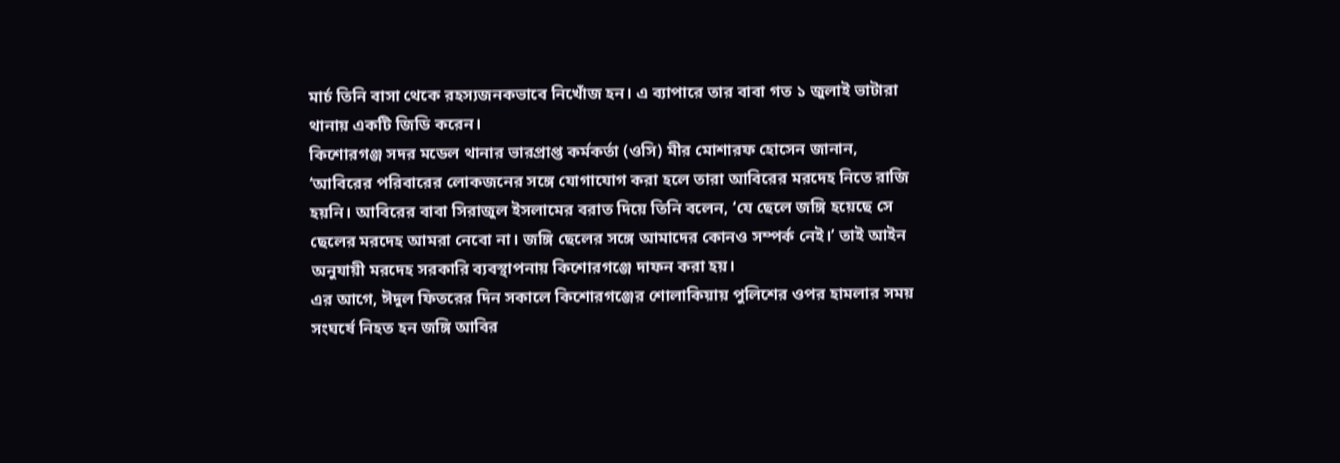মার্চ তিনি বাসা থেকে রহস্যজনকভাবে নিখোঁজ হন। এ ব্যাপারে তার বাবা গত ১ জুলাই ভাটারা থানায় একটি জিডি করেন।
কিশোরগঞ্জ সদর মডেল থানার ভারপ্রাপ্ত কর্মকর্তা (ওসি) মীর মোশারফ হোসেন জানান, ‘আবিরের পরিবারের লোকজনের সঙ্গে যোগাযোগ করা হলে তারা আবিরের মরদেহ নিতে রাজি হয়নি। আবিরের বাবা সিরাজুল ইসলামের বরাত দিয়ে তিনি বলেন, ‘যে ছেলে জঙ্গি হয়েছে সে ছেলের মরদেহ আমরা নেবো না। জঙ্গি ছেলের সঙ্গে আমাদের কোনও সম্পর্ক নেই।’ তাই আইন অনুযায়ী মরদেহ সরকারি ব্যবস্থাপনায় কিশোরগঞ্জে দাফন করা হয়।
এর আগে, ঈদুল ফিতরের দিন সকালে কিশোরগঞ্জের শোলাকিয়ায় পুলিশের ওপর হামলার সময় সংঘর্ষে নিহত হন জঙ্গি আবির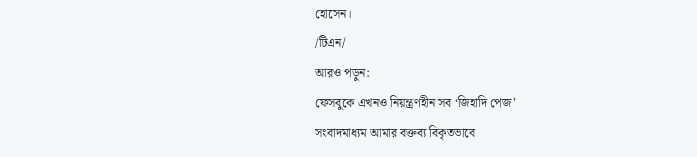হোসেন।
/টিএন/
আরও পড়ুন:
ফেসবুকে এখনও নিয়ন্ত্রণহীন সব ‘জিহাদি পেজ’
সংবাদমাধ্যম আমার বক্তব্য বিকৃতভাবে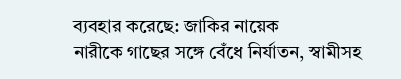ব্যবহার করেছে: জাকির নায়েক
নারীকে গাছের সঙ্গে বেঁধে নির্যাতন, স্বামীসহ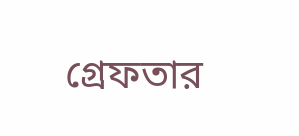গ্রেফতার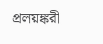প্রলয়ঙ্করী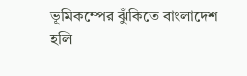ভূমিকম্পের ঝুঁকিতে বাংলাদেশ
হলি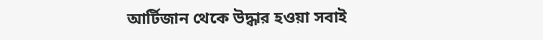আর্টিজান থেকে উদ্ধার হওয়া সবাই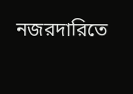নজরদারিতে